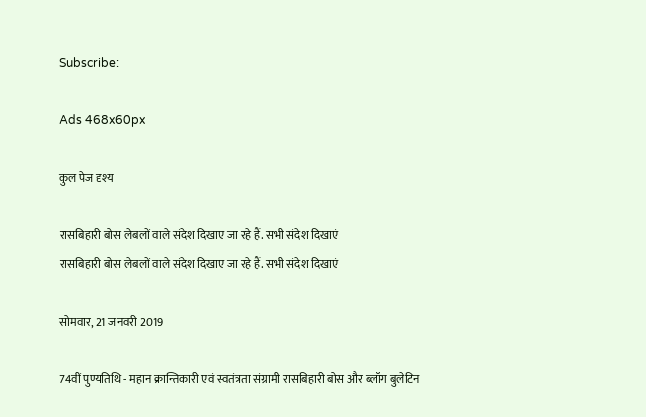Subscribe:

Ads 468x60px

कुल पेज दृश्य

रासबिहारी बोस लेबलों वाले संदेश दिखाए जा रहे हैं. सभी संदेश दिखाएं
रासबिहारी बोस लेबलों वाले संदेश दिखाए जा रहे हैं. सभी संदेश दिखाएं

सोमवार, 21 जनवरी 2019

74वीं पुण्यतिथि - महान क्रान्तिकारी एवं स्वतंत्रता संग्रामी रासबिहारी बोस और ब्लॉग बुलेटिन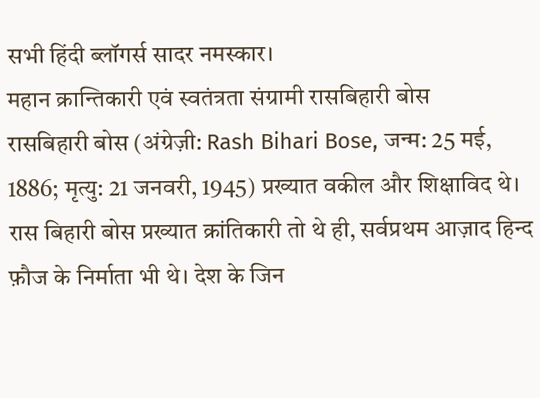सभी हिंदी ब्लॉगर्स सादर नमस्कार।
महान क्रान्तिकारी एवं स्वतंत्रता संग्रामी रासबिहारी बोस
रासबिहारी बोस (अंग्रेज़ी: Rash Bihari Bose, जन्म: 25 मई, 1886; मृत्यु: 21 जनवरी, 1945) प्रख्यात वकील और शिक्षाविद थे। रास बिहारी बोस प्रख्यात क्रांतिकारी तो थे ही, सर्वप्रथम आज़ाद हिन्द फ़ौज के निर्माता भी थे। देश के जिन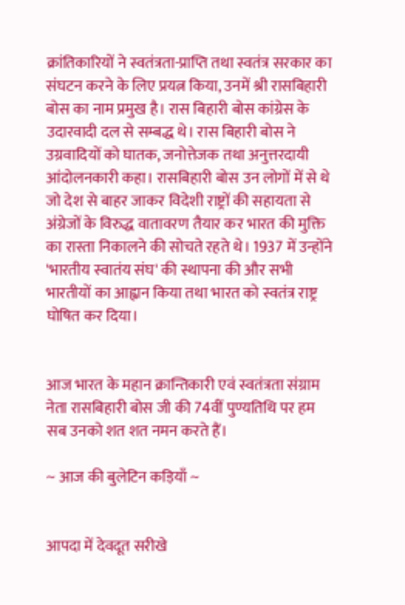क्रांतिकारियों ने स्वतंत्रता-प्राप्ति तथा स्वतंत्र सरकार का संघटन करने के लिए प्रयत्न किया, उनमें श्री रासबिहारी बोस का नाम प्रमुख है। रास बिहारी बोस कांग्रेस के उदारवादी दल से सम्बद्ध थे। रास बिहारी बोस ने उग्रवादियों को घातक, जनोत्तेजक तथा अनुत्तरदायी आंदोलनकारी कहा। रासबिहारी बोस उन लोगों में से थे जो देश से बाहर जाकर विदेशी राष्ट्रों की सहायता से अंग्रेजों के विरुद्ध वातावरण तैयार कर भारत की मुक्ति का रास्ता निकालने की सोचते रहते थे। 1937 में उन्होंने 'भारतीय स्वातंय संघ' की स्थापना की और सभी भारतीयों का आह्वान किया तथा भारत को स्वतंत्र राष्ट्र घोषित कर दिया।


आज भारत के महान क्रान्तिकारी एवं स्वतंत्रता संग्राम नेता रासबिहारी बोस जी की 74वीं पुण्यतिथि पर हम सब उनको शत शत नमन करते हैं।

~ आज की बुलेटिन कड़ियाँ ~


आपदा में देवदूत सरीखे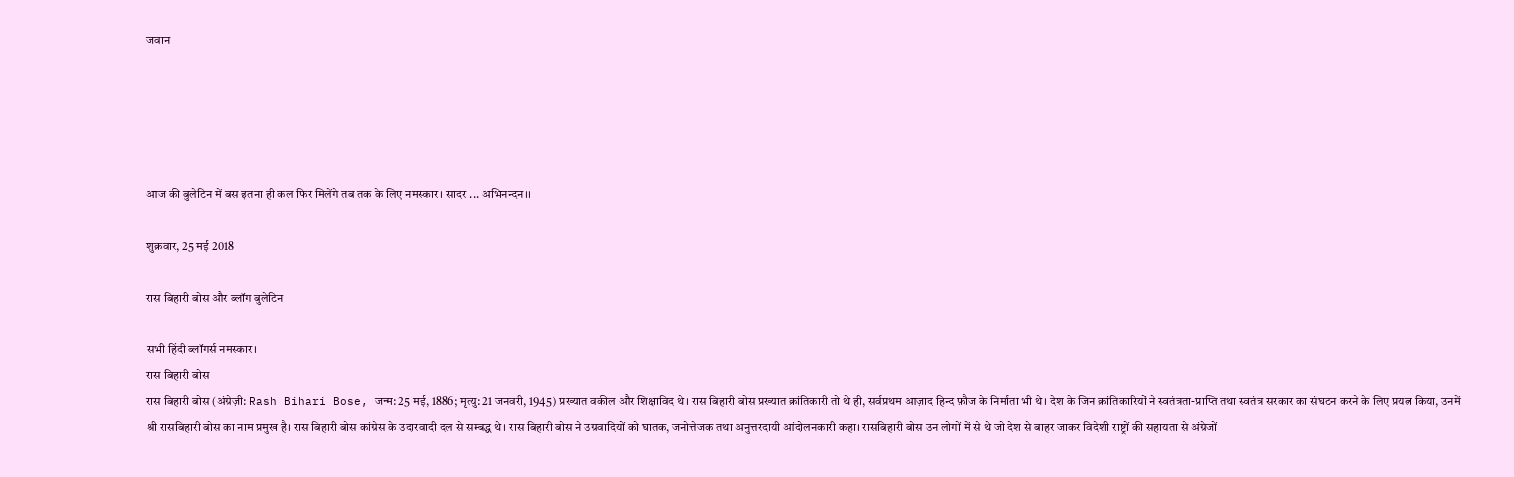जवान





आज की बुलेटिन में बस इतना ही कल फिर मिलेंगे तब तक के लिए नमस्कार। सादर ... अभिनन्दन।।

शुक्रवार, 25 मई 2018

रास बिहारी बोस और ब्लॉग बुलेटिन

सभी हिंदी ब्लॉगर्स नमस्कार।
रास बिहारी बोस
रास बिहारी बोस (अंग्रेज़ी: Rash Bihari Bose, जन्म: 25 मई, 1886; मृत्यु: 21 जनवरी, 1945) प्रख्यात वकील और शिक्षाविद थे। रास बिहारी बोस प्रख्यात क्रांतिकारी तो थे ही, सर्वप्रथम आज़ाद हिन्द फ़ौज के निर्माता भी थे। देश के जिन क्रांतिकारियों ने स्वतंत्रता-प्राप्ति तथा स्वतंत्र सरकार का संघटन करने के लिए प्रयत्न किया, उनमें श्री रासबिहारी बोस का नाम प्रमुख है। रास बिहारी बोस कांग्रेस के उदारवादी दल से सम्बद्ध थे। रास बिहारी बोस ने उग्रवादियों को घातक, जनोत्तेजक तथा अनुत्तरदायी आंदोलनकारी कहा। रासबिहारी बोस उन लोगों में से थे जो देश से बाहर जाकर विदेशी राष्ट्रों की सहायता से अंग्रेजों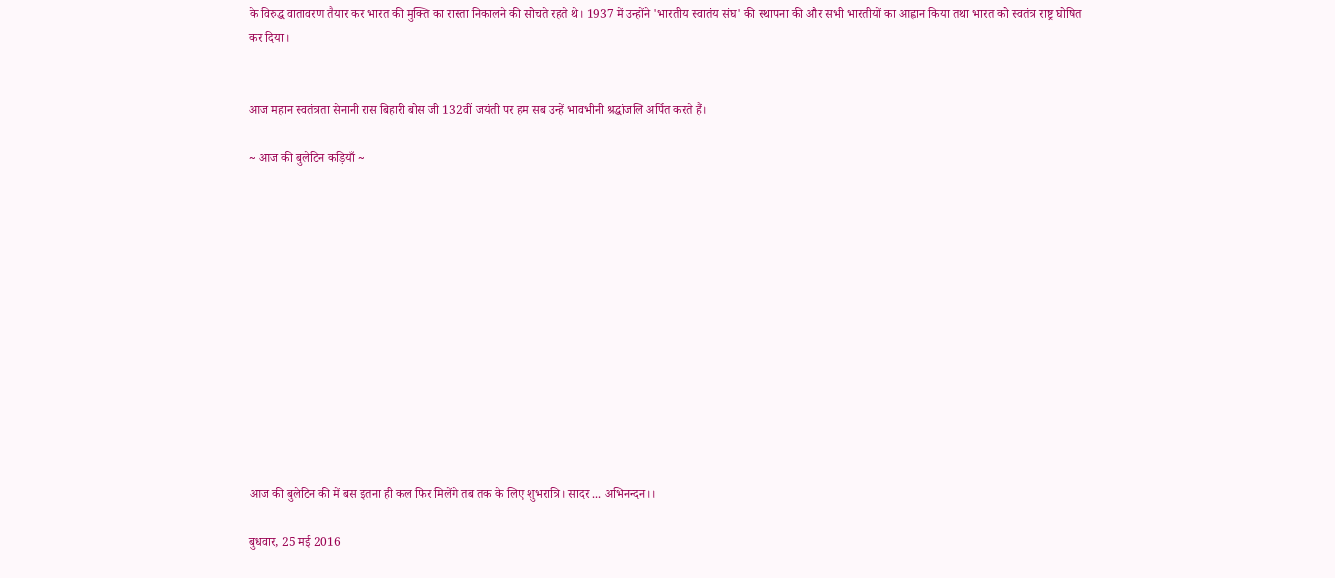के विरुद्ध वातावरण तैयार कर भारत की मुक्ति का रास्ता निकालने की सोचते रहते थे। 1937 में उन्होंने 'भारतीय स्वातंय संघ' की स्थापना की और सभी भारतीयों का आह्वान किया तथा भारत को स्वतंत्र राष्ट्र घोषित कर दिया।


आज महान स्वतंत्रता सेनानी रास बिहारी बोस जी 132वीं जयंती पर हम सब उन्हें भावभीनी श्रद्धांजलि अर्पित करते हैं।

~ आज की बुलेटिन कड़ियाँ ~













आज की बुलेटिन की में बस इतना ही कल फिर मिलेंगे तब तक के लिए शुभरात्रि। सादर ... अभिनन्दन।।

बुधवार, 25 मई 2016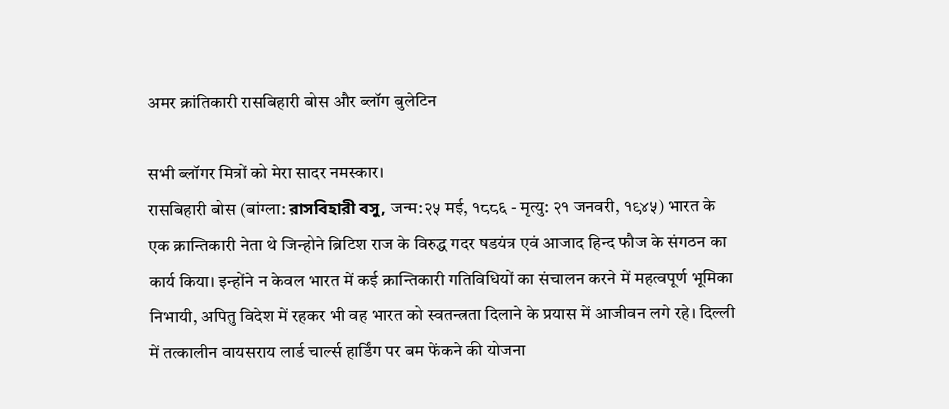अमर क्रांतिकारी रासबिहारी बोस और ब्लॉग बुलेटिन

सभी ब्लॉगर मित्रों को मेरा सादर नमस्कार।
रासबिहारी बोस (बांग्ला: রাসবিহারী বসু, जन्म:२५ मई, १८८६ - मृत्यु: २१ जनवरी, १९४५) भारत के एक क्रान्तिकारी नेता थे जिन्होने ब्रिटिश राज के विरुद्ध गदर षडयंत्र एवं आजाद हिन्द फौज के संगठन का कार्य किया। इन्होंने न केवल भारत में कई क्रान्तिकारी गतिविधियों का संचालन करने में महत्वपूर्ण भूमिका निभायी, अपितु विदेश में रहकर भी वह भारत को स्वतन्त्रता दिलाने के प्रयास में आजीवन लगे रहे। दिल्ली में तत्कालीन वायसराय लार्ड चार्ल्स हार्डिंग पर बम फेंकने की योजना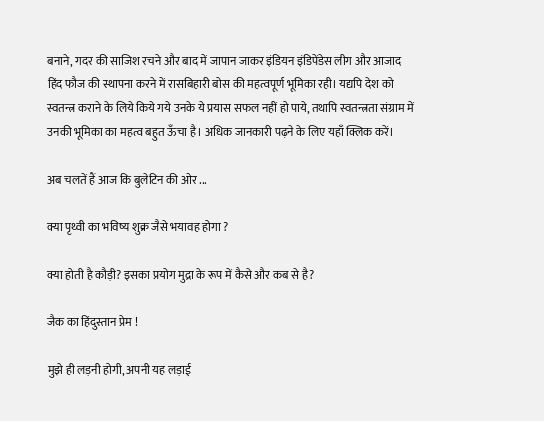बनाने, गदर की साजिश रचने और बाद में जापान जाकर इंडियन इंडिपेंडेस लीग और आजाद हिंद फौज की स्थापना करने में रासबिहारी बोस की महत्वपूर्ण भूमिका रही। यद्यपि देश को स्वतन्त्र कराने के लिये किये गये उनके ये प्रयास सफल नहीं हो पाये, तथापि स्वतन्त्रता संग्राम में उनकी भूमिका का महत्व बहुत ऊँचा है। अधिक जानकारी पढ़ने के लिए यहाँ क्लिक करें।

अब चलतें हैं आज कि बुलेटिन की ओर ...

क्या पृथ्वी का भविष्य शुक्र जैसे भयावह होगा ?

क्या होती है कौड़ी? इसका प्रयोग मुद्रा के रूप में कैसे और कब से है?

जैक का हिंदुस्तान प्रेम !

मुझे ही लड़नी होगी, अपनी यह लड़ाई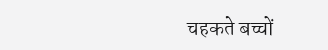चहकते बच्चों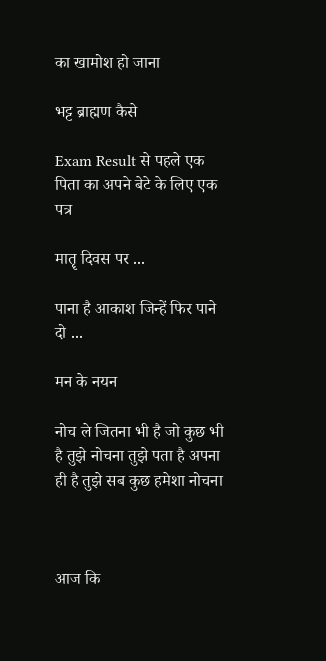का खामोश हो जाना

भट्ट ब्राह्मण कैसे

Exam Result से पहले एक पिता का अपने बेटे के लिए एक पत्र

मातॄ दिवस पर ...

पाना है आकाश जिन्हें फिर पाने दो ...

मन के नयन

नोच ले जितना भी है जो कुछ भी है तुझे नोचना तुझे पता है अपना ही है तुझे सब कुछ हमेशा नोचना



आज कि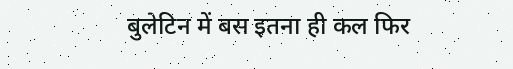बुलेटिन में बस इतना ही कल फिर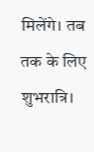मिलेंगे। तब तक के लिए शुभरात्रि।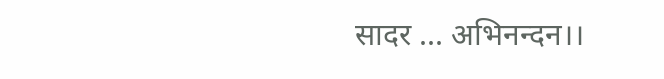सादर ... अभिनन्दन।।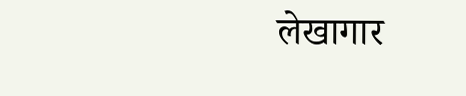लेखागार